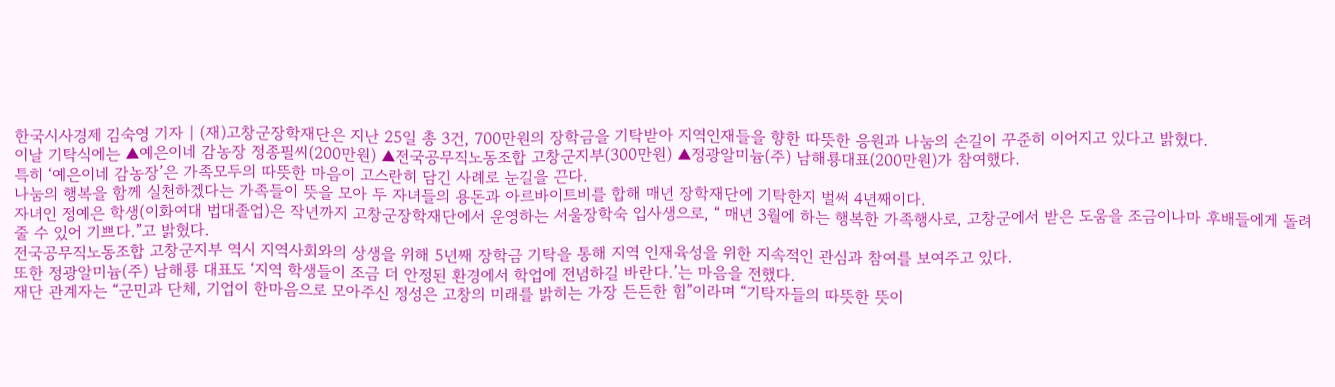한국시사경제 김숙영 기자 | (재)고창군장학재단은 지난 25일 총 3건, 700만원의 장학금을 기탁받아 지역인재들을 향한 따뜻한 응원과 나눔의 손길이 꾸준히 이어지고 있다고 밝혔다.
이날 기탁식에는 ▲예은이네 감농장 정종필씨(200만원) ▲전국공무직노동조합 고창군지부(300만원) ▲정광알미늄(주) 남해룡대표(200만원)가 참여했다.
특히 ‘예은이네 감농장’은 가족모두의 따뜻한 마음이 고스란히 담긴 사례로 눈길을 끈다.
나눔의 행복을 함께 실천하겠다는 가족들이 뜻을 모아 두 자녀들의 용돈과 아르바이트비를 합해 매년 장학재단에 기탁한지 벌써 4년째이다.
자녀인 정예은 학생(이화여대 법대졸업)은 작년까지 고창군장학재단에서 운영하는 서울장학숙 입사생으로, “ 매년 3월에 하는 행복한 가족행사로, 고창군에서 받은 도움을 조금이나마 후배들에게 돌려줄 수 있어 기쁘다.”고 밝혔다.
전국공무직노동조합 고창군지부 역시 지역사회와의 상생을 위해 5년째 장학금 기탁을 통해 지역 인재육성을 위한 지속적인 관심과 참여를 보여주고 있다.
또한 정광알미늄(주) 남해룡 대표도 ‘지역 학생들이 조금 더 안정된 환경에서 학업에 전념하길 바란다.’는 마음을 전했다.
재단 관계자는 “군민과 단체, 기업이 한마음으로 모아주신 정성은 고창의 미래를 밝히는 가장 든든한 힘”이라며 “기탁자들의 따뜻한 뜻이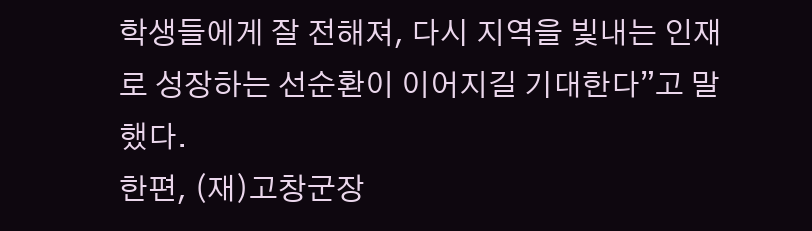학생들에게 잘 전해져, 다시 지역을 빛내는 인재로 성장하는 선순환이 이어지길 기대한다”고 말했다.
한편, (재)고창군장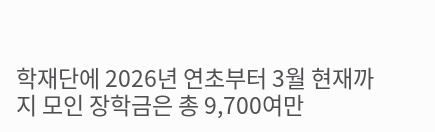학재단에 2026년 연초부터 3월 현재까지 모인 장학금은 총 9,700여만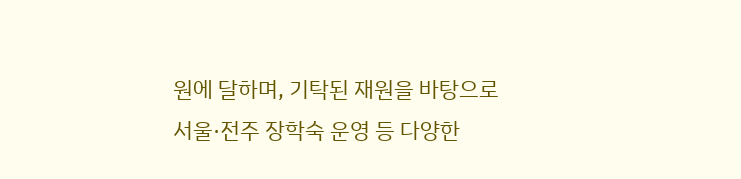원에 달하며, 기탁된 재원을 바탕으로 서울·전주 장학숙 운영 등 다양한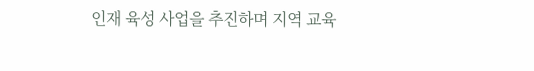인재 육성 사업을 추진하며 지역 교육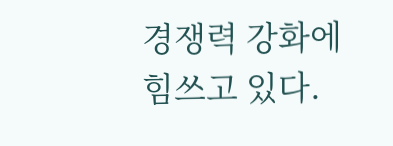경쟁력 강화에 힘쓰고 있다.